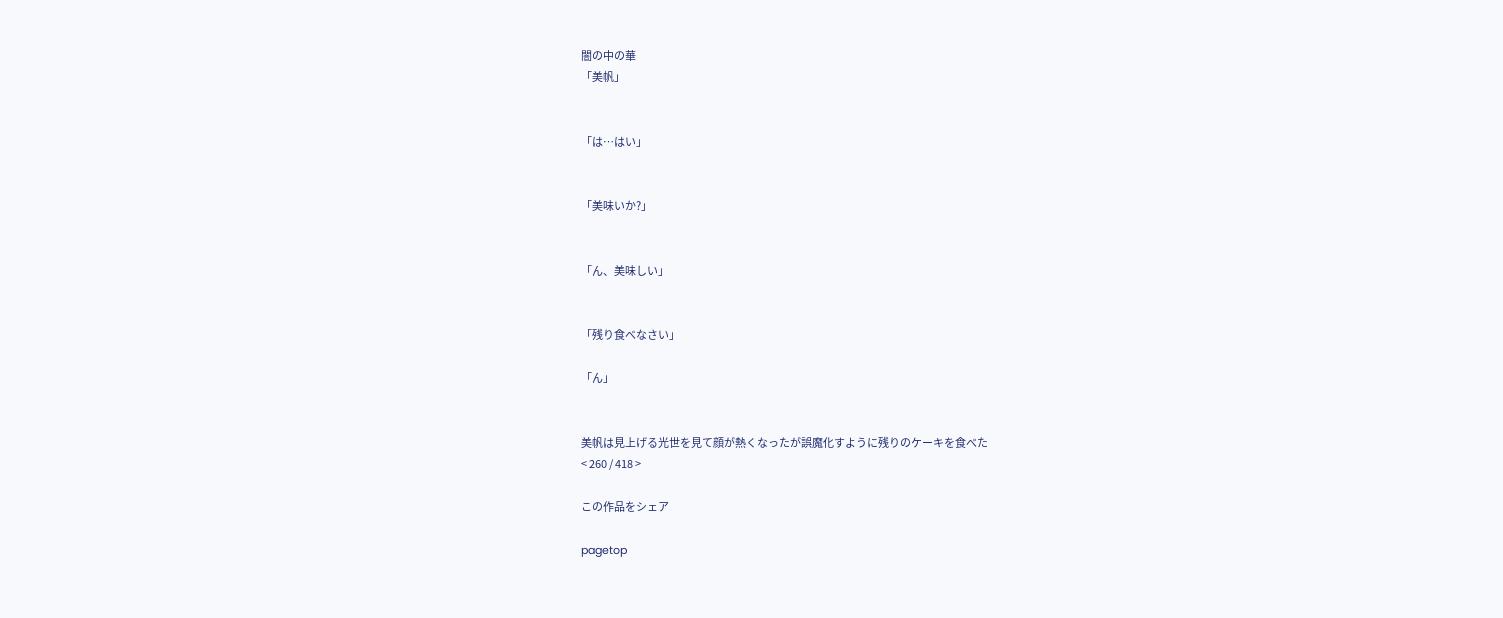闇の中の華
「美帆」


「は…はい」


「美味いか?」


「ん、美味しい」


「残り食べなさい」

「ん」


美帆は見上げる光世を見て顔が熱くなったが誤魔化すように残りのケーキを食べた
< 260 / 418 >

この作品をシェア

pagetop